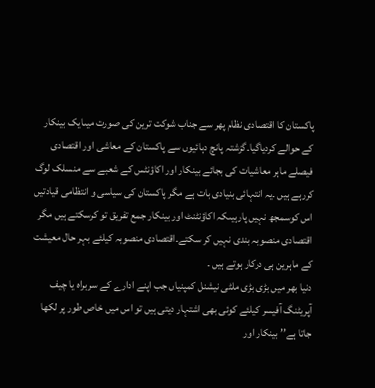پاکستان کا اقتصادی نظام پھر سے جناب شوکت ترین کی صورت میںایک بینکار کے حوالے کردیاگیا۔گزشتہ پانچ دہائیوں سے پاکستان کے معاشی اور اقتصادی فیصلے ماہر معاشیات کی بجائے بینکار اور اکاؤنٹس کے شعبے سے منسلک لوگ کررہے ہیں ۔یہ انتہائی بنیادی بات ہے مگر پاکستان کی سیاسی و انتظامی قیادتیں اس کوسمجھ نہیں پارہیںکہ اکاؤنٹنٹ اور بینکار جمع تفریق تو کرسکتے ہیں مگر اقتصادی منصوبہ بندی نہیں کر سکتے۔اقتصادی منصوبہ کیلئے بہر حال معیشت کے ماہرین ہی درکار ہوتے ہیں ۔
دنیا بھر میں بڑی بڑی ملٹی نیشنل کمپنیاں جب اپنے ادارے کے سربراہ یا چیف آپریٹنگ آفیسر کیلئے کوئی بھی اشتہار دیتی ہیں تو اس میں خاص طور پر لکھا جاتا ہے’’ بینکار اور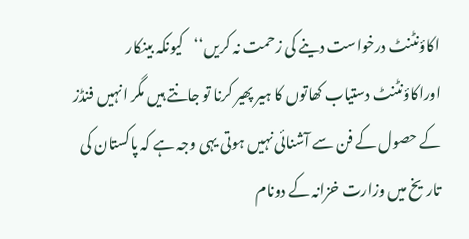اکاؤنٹنٹ درخواست دینے کی زحمت نہ کریں‘‘کیونکہ بینکار اوراکاؤنٹنٹ دستیاب کھاتوں کا ہیر پھیر کرنا تو جانتے ہیں مگر انہیں فنڈز کے حصول کے فن سے آشنائی نہیں ہوتی یہی وجہ ہے کہ پاکستان کی تاریخ میں وزارت خزانہ کے دونام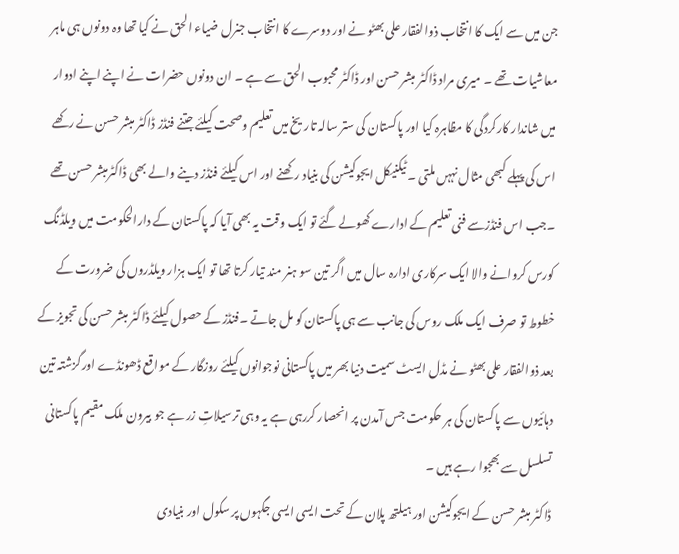جن میں سے ایک کا انتخاب ذوالفقار علی بھٹو نے اور دوسرے کا انتخاب جنرل ضیاء الحق نے کیا تھا وہ دونوں ہی ماہر معاشیات تھے ۔ میری مراد ڈاکٹر مبشر حسن اور ڈاکٹر محبوب الحق سے ہے ۔ ان دونوں حضرات نے اپنے اپنے ادوار میں شاندار کارکردگی کا مظاہرہ کیا اور پاکستان کی ستر سالہ تاریخ میں تعلیم وصحت کیلئے جتنے فنڈز ڈاکٹر مبشر حسن نے رکھے اس کی پہلے کبھی مثال نہہں ملتی ۔ ٹیکنیکل ایجوکیشن کی بنیاد رکھنے اور اس کیلئے فنڈز دینے والے بھی ڈاکٹرمبشر حسن تھے ۔جب اس فنڈزسے فنی تعلیم کے ادارے کھولے گئے تو ایک وقت یہ بھی آیا کہ پاکستان کے دارالحکومت میں ویلڈنگ کورس کروانے والا ایک سرکاری ادارہ سال میں اگر تین سو ہنر مند تیار کرتا تھا تو ایک ہزار ویلڈروں کی ضرورت کے خطوط تو صرف ایک ملک روس کی جانب سے ہی پاکستان کو مل جاتے ۔فنڈز کے حصول کیلئے ڈاکٹر مبشر حسن کی تجویز کے بعد ذوالفقار علی بھٹو نے مڈل ایسٹ سمیت دنیا بھر میں پاکستانی نوجوانوں کیلئے روزگار کے مواقع ڈھونڈے اورگزشتہ تین دہائیوں سے پاکستان کی ہر حکومت جس آمدن پر انحصار کررہی ہے یہ وہی ترسیلاتِ زر ہے جو بیرون ملک مقیم پاکستانی تسلسل سے بھجوا رہے ہیں ۔
ڈاکٹر مبشر حسن کے ایجوکیشن اور ہیلتھ پلان کے تحت ایسی ایسی جگہوں پر سکول اور بنیادی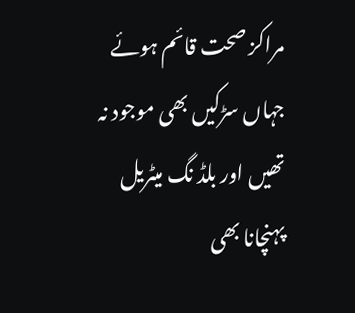مراکز صحت قائم ہوئے جہاں سڑکیں بھی موجود نہ تھیں اور بلڈ نگ میٹریل پہنچانا بھی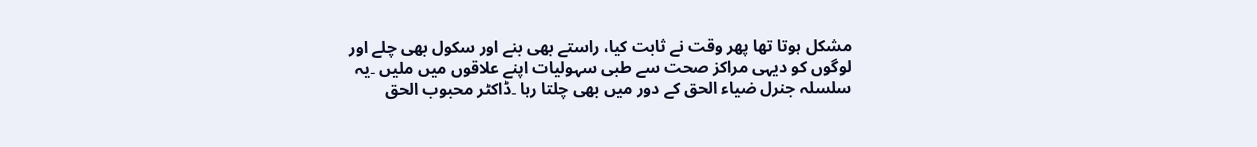مشکل ہوتا تھا پھر وقت نے ثابت کیا، راستے بھی بنے اور سکول بھی چلے اور لوگوں کو دیہی مراکز صحت سے طبی سہولیات اپنے علاقوں میں ملیں ۔یہ سلسلہ جنرل ضیاء الحق کے دور میں بھی چلتا رہا ۔ڈاکٹر محبوب الحق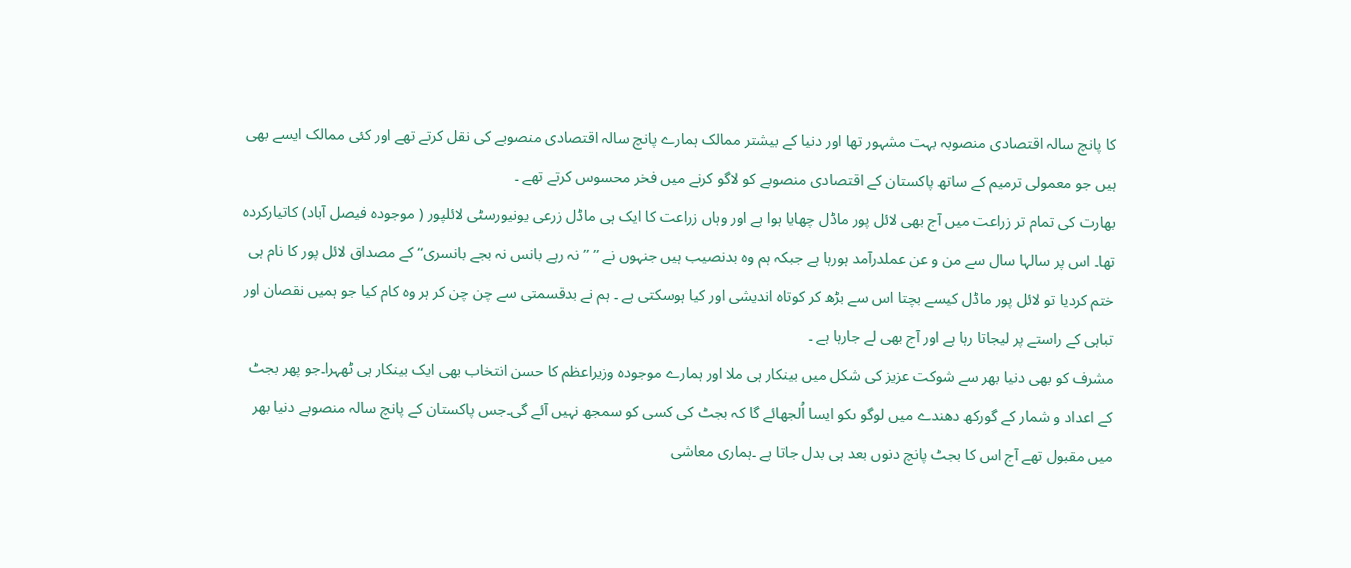کا پانچ سالہ اقتصادی منصوبہ بہت مشہور تھا اور دنیا کے بیشتر ممالک ہمارے پانچ سالہ اقتصادی منصوبے کی نقل کرتے تھے اور کئی ممالک ایسے بھی ہیں جو معمولی ترمیم کے ساتھ پاکستان کے اقتصادی منصوبے کو لاگو کرنے میں فخر محسوس کرتے تھے ۔
بھارت کی تمام تر زراعت میں آج بھی لائل پور ماڈل چھایا ہوا ہے اور وہاں زراعت کا ایک ہی ماڈل زرعی یونیورسٹی لائلپور ( موجودہ فیصل آباد) کاتیارکردہ تھا۔ اس پر سالہا سال سے من و عن عملدرآمد ہورہا ہے جبکہ ہم وہ بدنصیب ہیں جنہوں نے ’’ ’’نہ رہے بانس نہ بجے بانسری‘‘ کے مصداق لائل پور کا نام ہی ختم کردیا تو لائل پور ماڈل کیسے بچتا اس سے بڑھ کر کوتاہ اندیشی اور کیا ہوسکتی ہے ۔ ہم نے بدقسمتی سے چن چن کر ہر وہ کام کیا جو ہمیں نقصان اور تباہی کے راستے پر لیجاتا رہا ہے اور آج بھی لے جارہا ہے ۔
مشرف کو بھی دنیا بھر سے شوکت عزیز کی شکل میں بینکار ہی ملا اور ہمارے موجودہ وزیراعظم کا حسن انتخاب بھی ایک بینکار ہی ٹھہرا۔جو پھر بجٹ کے اعداد و شمار کے گورکھ دھندے میں لوگو ںکو ایسا اُلجھائے گا کہ بجٹ کی کسی کو سمجھ نہیں آئے گی۔جس پاکستان کے پانچ سالہ منصوبے دنیا بھر میں مقبول تھے آج اس کا بجٹ پانچ دنوں بعد ہی بدل جاتا ہے ۔ہماری معاشی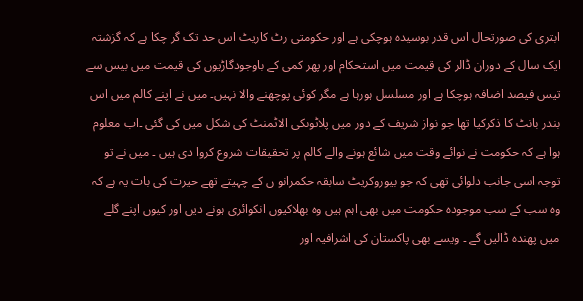ابتری کی صورتحال اس قدر بوسیدہ ہوچکی ہے اور حکومتی رٹ کاریٹ اس حد تک گر چکا ہے کہ گزشتہ ایک سال کے دوران ڈالر کی قیمت میں استحکام اور پھر کمی کے باوجودگاڑیوں کی قیمت میں بیس سے تیس فیصد اضافہ ہوچکا ہے اور مسلسل ہورہا ہے مگر کوئی پوچھنے والا نہیں۔ میں نے اپنے کالم میں اس بندر بانٹ کا ذکرکیا تھا جو نواز شریف کے دور میں پلاٹوںکی الاٹمنٹ کی شکل میں کی گئی ۔اب معلوم ہوا ہے کہ حکومت نے نوائے وقت میں شائع ہونے والے کالم پر تحقیقات شروع کروا دی ہیں ۔ میں نے تو توجہ اسی جانب دلوائی تھی کہ جو بیوروکریٹ سابقہ حکمرانو ں کے چہیتے تھے حیرت کی بات یہ ہے کہ وہ سب کے سب موجودہ حکومت میں بھی اہم ہیں وہ بھلاکیوں انکوائری ہونے دیں اور کیوں اپنے گلے میں پھندہ ڈالیں گے ۔ ویسے بھی پاکستان کی اشرافیہ اور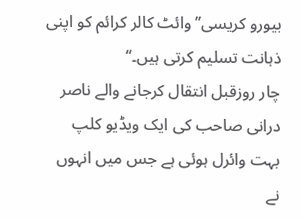بیورو کریسی’’ وائٹ کالر کرائم کو اپنی ذہانت تسلیم کرتی ہیں۔‘‘
چار روزقبل انتقال کرجانے والے ناصر درانی صاحب کی ایک ویڈیو کلپ بہت وائرل ہوئی ہے جس میں انہوں نے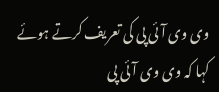وی وی آئی پی کی تعریف کرتے ہوئے کہا کہ وی وی آئی پی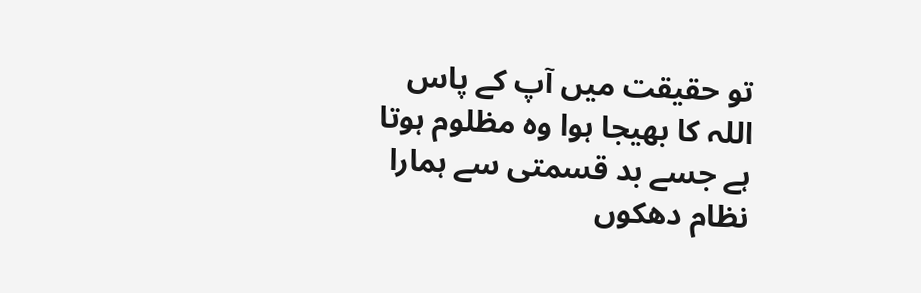تو حقیقت میں آپ کے پاس اللہ کا بھیجا ہوا وہ مظلوم ہوتا ہے جسے بد قسمتی سے ہمارا نظام دھکوں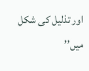اور تذلیل کی شکل میں’’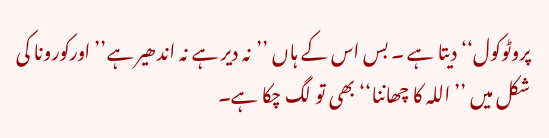پروٹوکول‘‘ دیتا ہے ۔ بس اس کے ہاں ’’نہ دیر ہے نہ اندھیر ہے’’ اورکورونا کی شکل میں ’’اللہ کا چھاننا‘‘ بھی تو لگ چکا ہے۔